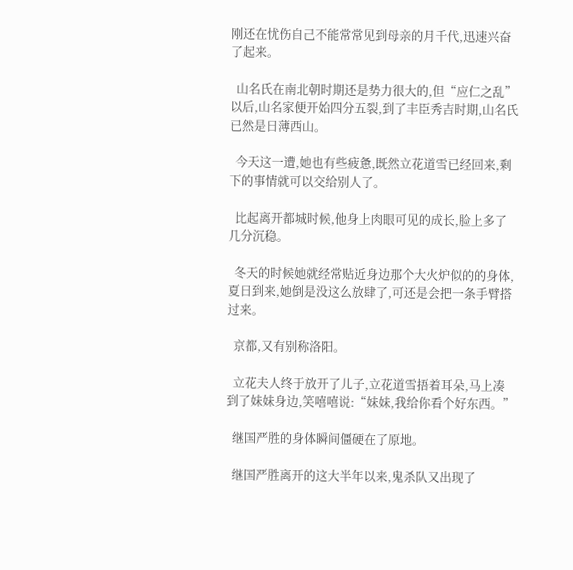刚还在忧伤自己不能常常见到母亲的月千代,迅速兴奋了起来。

  山名氏在南北朝时期还是势力很大的,但“应仁之乱”以后,山名家便开始四分五裂,到了丰臣秀吉时期,山名氏已然是日薄西山。

  今天这一遭,她也有些疲惫,既然立花道雪已经回来,剩下的事情就可以交给别人了。

  比起离开都城时候,他身上肉眼可见的成长,脸上多了几分沉稳。

  冬天的时候她就经常贴近身边那个大火炉似的的身体,夏日到来,她倒是没这么放肆了,可还是会把一条手臂搭过来。

  京都,又有别称洛阳。

  立花夫人终于放开了儿子,立花道雪捂着耳朵,马上凑到了妹妹身边,笑嘻嘻说:“妹妹,我给你看个好东西。”

  继国严胜的身体瞬间僵硬在了原地。

  继国严胜离开的这大半年以来,鬼杀队又出现了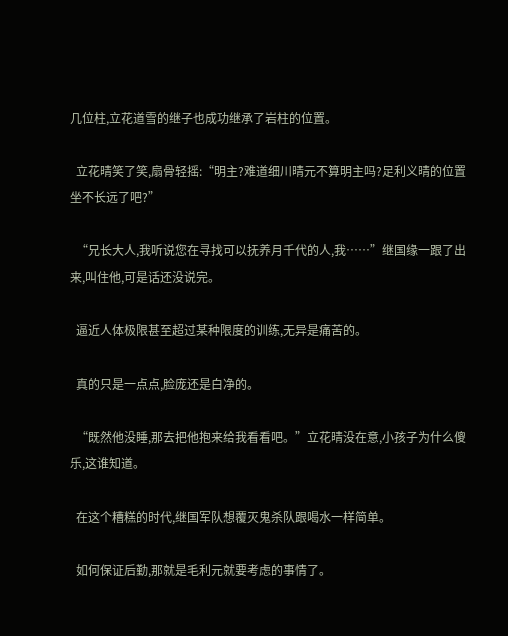几位柱,立花道雪的继子也成功继承了岩柱的位置。

  立花晴笑了笑,扇骨轻摇:“明主?难道细川晴元不算明主吗?足利义晴的位置坐不长远了吧?”

  “兄长大人,我听说您在寻找可以抚养月千代的人,我……”继国缘一跟了出来,叫住他,可是话还没说完。

  逼近人体极限甚至超过某种限度的训练,无异是痛苦的。

  真的只是一点点,脸庞还是白净的。

  “既然他没睡,那去把他抱来给我看看吧。”立花晴没在意,小孩子为什么傻乐,这谁知道。

  在这个糟糕的时代,继国军队想覆灭鬼杀队跟喝水一样简单。

  如何保证后勤,那就是毛利元就要考虑的事情了。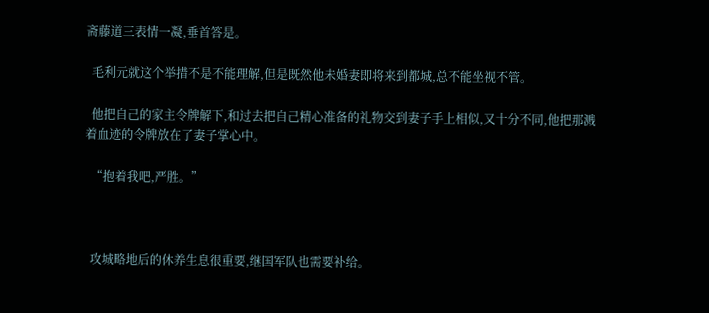斋藤道三表情一凝,垂首答是。

  毛利元就这个举措不是不能理解,但是既然他未婚妻即将来到都城,总不能坐视不管。

  他把自己的家主令牌解下,和过去把自己精心准备的礼物交到妻子手上相似,又十分不同,他把那溅着血迹的令牌放在了妻子掌心中。

  “抱着我吧,严胜。”



  攻城略地后的休养生息很重要,继国军队也需要补给。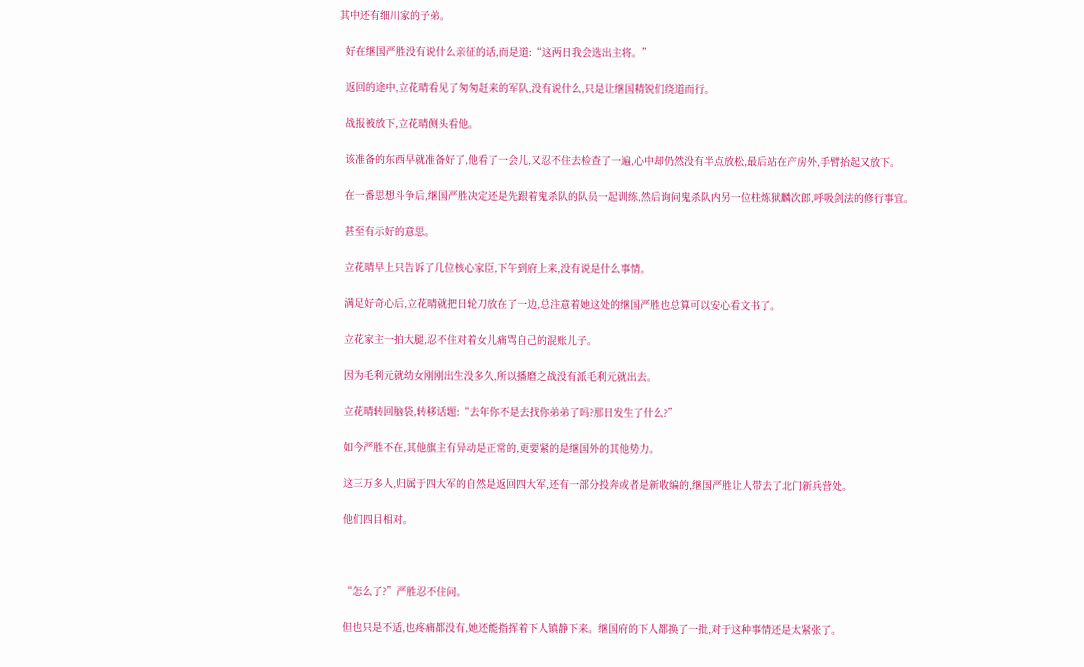其中还有细川家的子弟。

  好在继国严胜没有说什么亲征的话,而是道:“这两日我会选出主将。”

  返回的途中,立花晴看见了匆匆赶来的军队,没有说什么,只是让继国精锐们绕道而行。

  战报被放下,立花晴侧头看他。

  该准备的东西早就准备好了,他看了一会儿,又忍不住去检查了一遍,心中却仍然没有半点放松,最后站在产房外,手臂抬起又放下。

  在一番思想斗争后,继国严胜决定还是先跟着鬼杀队的队员一起训练,然后询问鬼杀队内另一位柱炼狱麟次郎,呼吸剑法的修行事宜。

  甚至有示好的意思。

  立花晴早上只告诉了几位核心家臣,下午到府上来,没有说是什么事情。

  满足好奇心后,立花晴就把日轮刀放在了一边,总注意着她这处的继国严胜也总算可以安心看文书了。

  立花家主一拍大腿,忍不住对着女儿痛骂自己的混账儿子。

  因为毛利元就幼女刚刚出生没多久,所以播磨之战没有派毛利元就出去。

  立花晴转回脑袋,转移话题:“去年你不是去找你弟弟了吗?那日发生了什么?”

  如今严胜不在,其他旗主有异动是正常的,更要紧的是继国外的其他势力。

  这三万多人,归属于四大军的自然是返回四大军,还有一部分投奔或者是新收编的,继国严胜让人带去了北门新兵营处。

  他们四目相对。



  “怎么了?”严胜忍不住问。

  但也只是不适,也疼痛都没有,她还能指挥着下人镇静下来。继国府的下人都换了一批,对于这种事情还是太紧张了。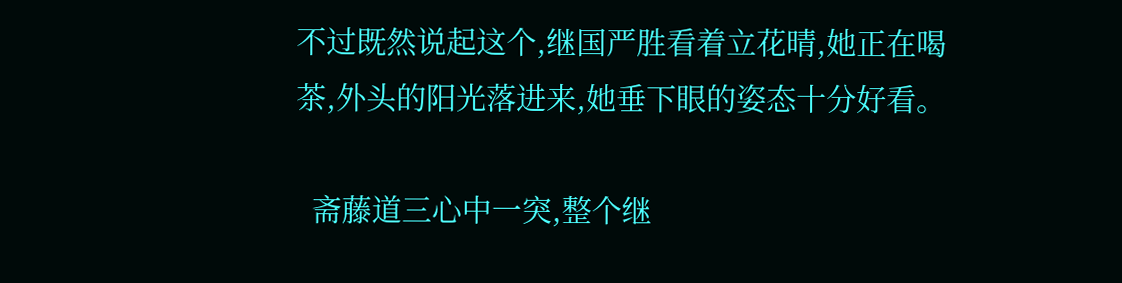不过既然说起这个,继国严胜看着立花晴,她正在喝茶,外头的阳光落进来,她垂下眼的姿态十分好看。

  斋藤道三心中一突,整个继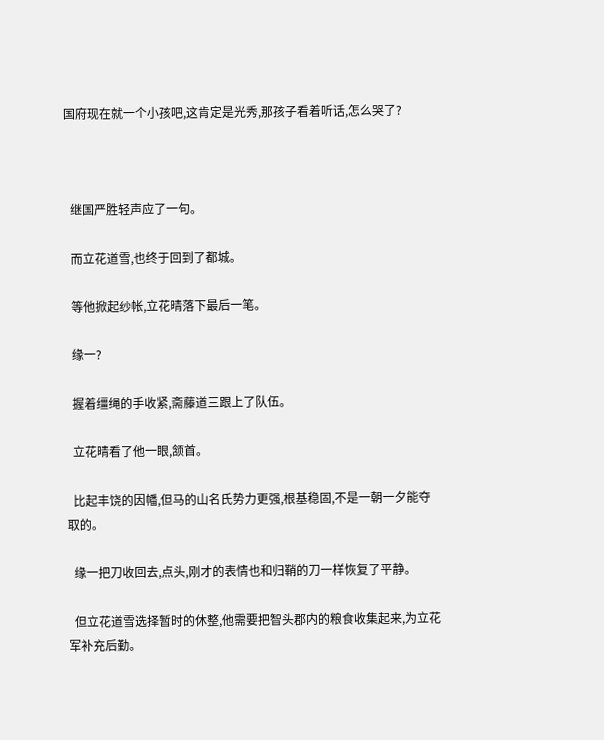国府现在就一个小孩吧,这肯定是光秀,那孩子看着听话,怎么哭了?



  继国严胜轻声应了一句。

  而立花道雪,也终于回到了都城。

  等他掀起纱帐,立花晴落下最后一笔。

  缘一?

  握着缰绳的手收紧,斋藤道三跟上了队伍。

  立花晴看了他一眼,颔首。

  比起丰饶的因幡,但马的山名氏势力更强,根基稳固,不是一朝一夕能夺取的。

  缘一把刀收回去,点头,刚才的表情也和归鞘的刀一样恢复了平静。

  但立花道雪选择暂时的休整,他需要把智头郡内的粮食收集起来,为立花军补充后勤。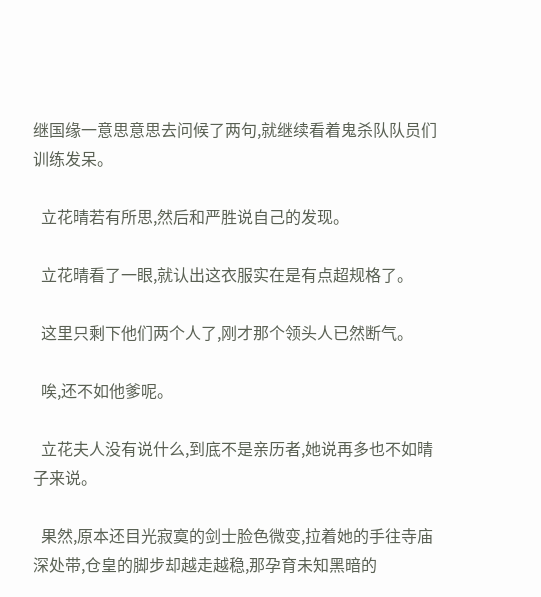继国缘一意思意思去问候了两句,就继续看着鬼杀队队员们训练发呆。

  立花晴若有所思,然后和严胜说自己的发现。

  立花晴看了一眼,就认出这衣服实在是有点超规格了。

  这里只剩下他们两个人了,刚才那个领头人已然断气。

  唉,还不如他爹呢。

  立花夫人没有说什么,到底不是亲历者,她说再多也不如晴子来说。

  果然,原本还目光寂寞的剑士脸色微变,拉着她的手往寺庙深处带,仓皇的脚步却越走越稳,那孕育未知黑暗的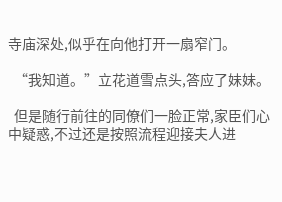寺庙深处,似乎在向他打开一扇窄门。

  “我知道。”立花道雪点头,答应了妹妹。

  但是随行前往的同僚们一脸正常,家臣们心中疑惑,不过还是按照流程迎接夫人进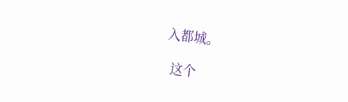入都城。

  这个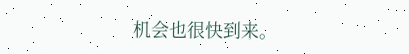机会也很快到来。